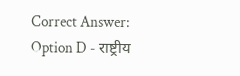Correct Answer:
Option D - राष्ट्रीय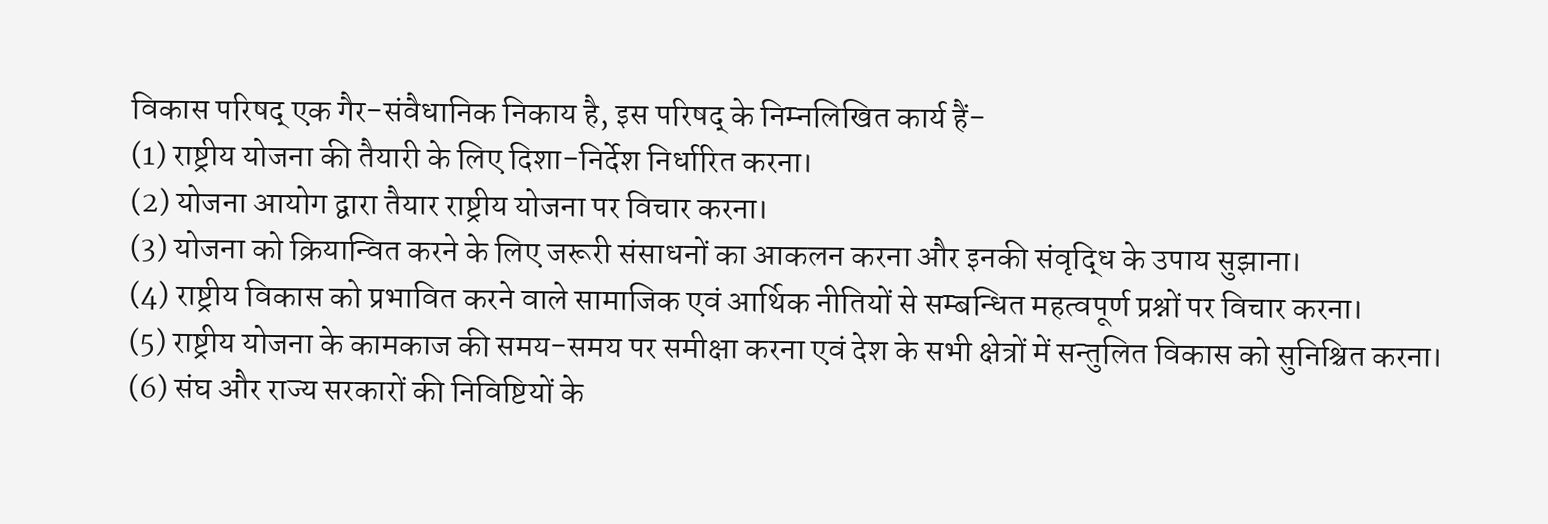विकास परिषद् एक गैर-संवैधानिक निकाय है, इस परिषद् के निम्नलिखित कार्य हैं-
(1) राष्ट्रीय योजना की तैयारी के लिए दिशा-निर्देश निर्धारित करना।
(2) योजना आयोग द्वारा तैयार राष्ट्रीय योजना पर विचार करना।
(3) योजना को क्रियान्वित करने के लिए जरूरी संसाधनों का आकलन करना और इनकी संवृद्धि के उपाय सुझाना।
(4) राष्ट्रीय विकास को प्रभावित करने वाले सामाजिक एवं आर्थिक नीतियों से सम्बन्धित महत्वपूर्ण प्रश्नों पर विचार करना।
(5) राष्ट्रीय योजना के कामकाज की समय-समय पर समीक्षा करना एवं देश के सभी क्षेत्रों में सन्तुलित विकास को सुनिश्चित करना।
(6) संघ और राज्य सरकारों की निविष्टियों के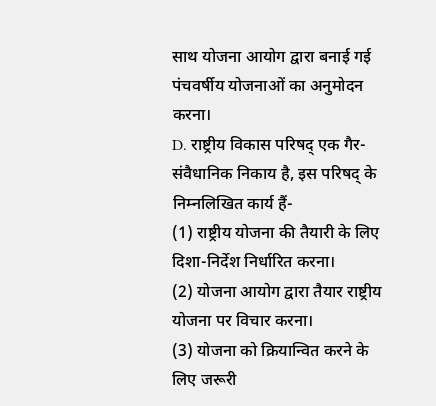साथ योजना आयोग द्वारा बनाई गई पंचवर्षीय योजनाओं का अनुमोदन करना।
D. राष्ट्रीय विकास परिषद् एक गैर-संवैधानिक निकाय है, इस परिषद् के निम्नलिखित कार्य हैं-
(1) राष्ट्रीय योजना की तैयारी के लिए दिशा-निर्देश निर्धारित करना।
(2) योजना आयोग द्वारा तैयार राष्ट्रीय योजना पर विचार करना।
(3) योजना को क्रियान्वित करने के लिए जरूरी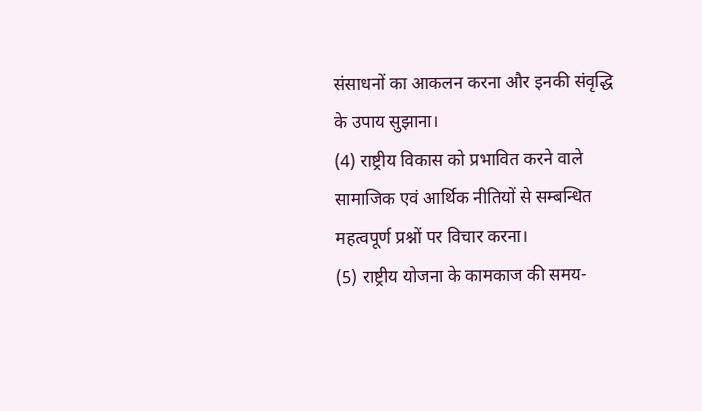संसाधनों का आकलन करना और इनकी संवृद्धि के उपाय सुझाना।
(4) राष्ट्रीय विकास को प्रभावित करने वाले सामाजिक एवं आर्थिक नीतियों से सम्बन्धित महत्वपूर्ण प्रश्नों पर विचार करना।
(5) राष्ट्रीय योजना के कामकाज की समय-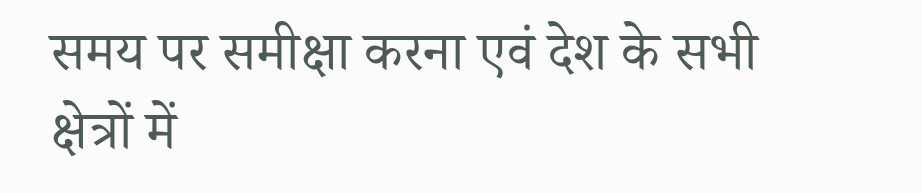समय पर समीक्षा करना एवं देश के सभी क्षेत्रों में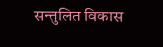सन्तुलित विकास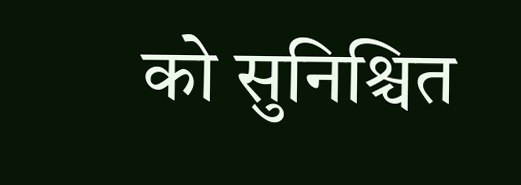को सुनिश्चित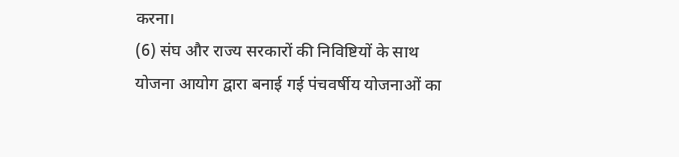करना।
(6) संघ और राज्य सरकारों की निविष्टियों के साथ योजना आयोग द्वारा बनाई गई पंचवर्षीय योजनाओं का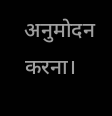अनुमोदन करना।